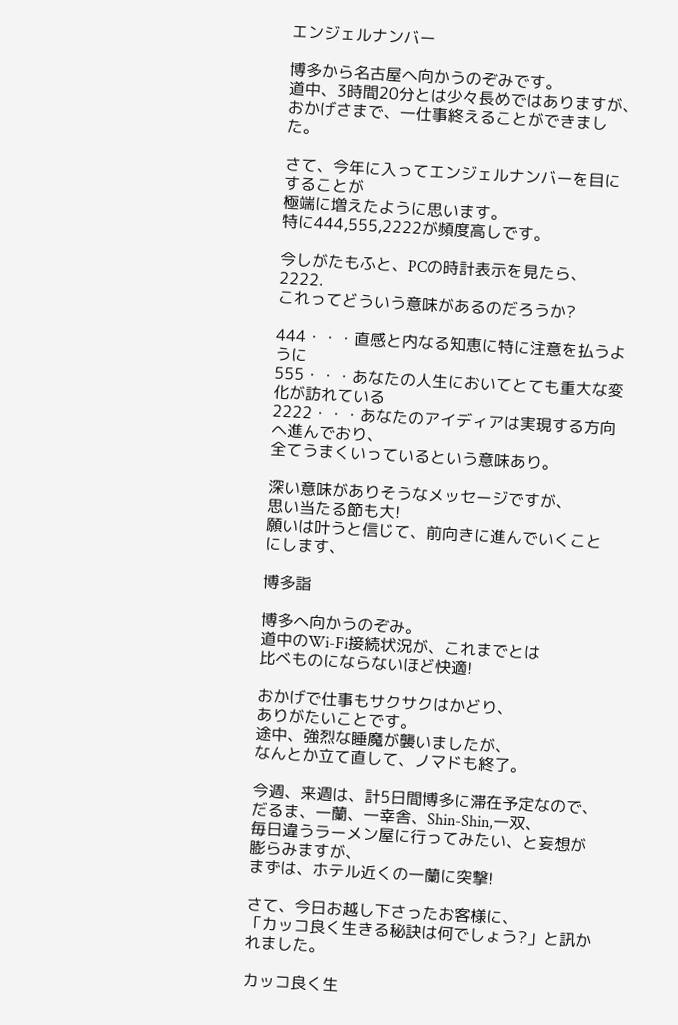エンジェルナンバー

博多から名古屋へ向かうのぞみです。
道中、3時間20分とは少々長めではありますが、
おかげさまで、一仕事終えることができました。

さて、今年に入ってエンジェルナンバーを目にすることが
極端に増えたように思います。
特に444,555,2222が頻度高しです。

今しがたもふと、PCの時計表示を見たら、2222.
これってどういう意味があるのだろうか?

444・・・直感と内なる知恵に特に注意を払うように
555・・・あなたの人生においてとても重大な変化が訪れている
2222・・・あなたのアイディアは実現する方向へ進んでおり、
全てうまくいっているという意味あり。

深い意味がありそうなメッセージですが、
思い当たる節も大!
願いは叶うと信じて、前向きに進んでいくことにします、

博多詣

博多へ向かうのぞみ。
道中のWi-Fi接続状況が、これまでとは
比べものにならないほど快適!

おかげで仕事もサクサクはかどり、
ありがたいことです。
途中、強烈な睡魔が襲いましたが、
なんとか立て直して、ノマドも終了。

今週、来週は、計5日間博多に滞在予定なので、
だるま、一蘭、一幸舎、Shin-Shin,一双、
毎日違うラーメン屋に行ってみたい、と妄想が膨らみますが、
まずは、ホテル近くの一蘭に突撃!

さて、今日お越し下さったお客様に、
「カッコ良く生きる秘訣は何でしょう?」と訊かれました。

カッコ良く生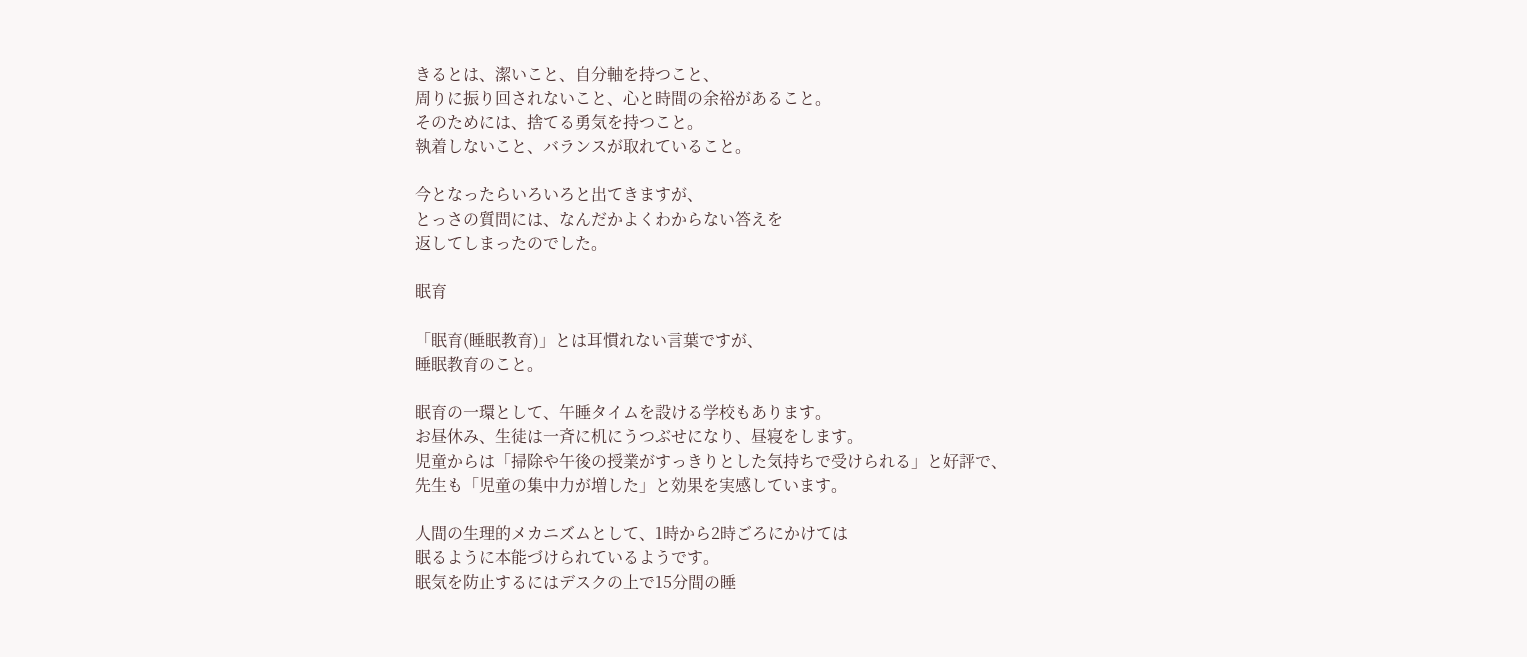きるとは、潔いこと、自分軸を持つこと、
周りに振り回されないこと、心と時間の余裕があること。
そのためには、捨てる勇気を持つこと。
執着しないこと、バランスが取れていること。

今となったらいろいろと出てきますが、
とっさの質問には、なんだかよくわからない答えを
返してしまったのでした。

眠育

「眠育(睡眠教育)」とは耳慣れない言葉ですが、
睡眠教育のこと。

眠育の一環として、午睡タイムを設ける学校もあります。
お昼休み、生徒は一斉に机にうつぶせになり、昼寝をします。
児童からは「掃除や午後の授業がすっきりとした気持ちで受けられる」と好評で、
先生も「児童の集中力が増した」と効果を実感しています。

人間の生理的メカニズムとして、1時から2時ごろにかけては
眠るように本能づけられているようです。
眠気を防止するにはデスクの上で15分間の睡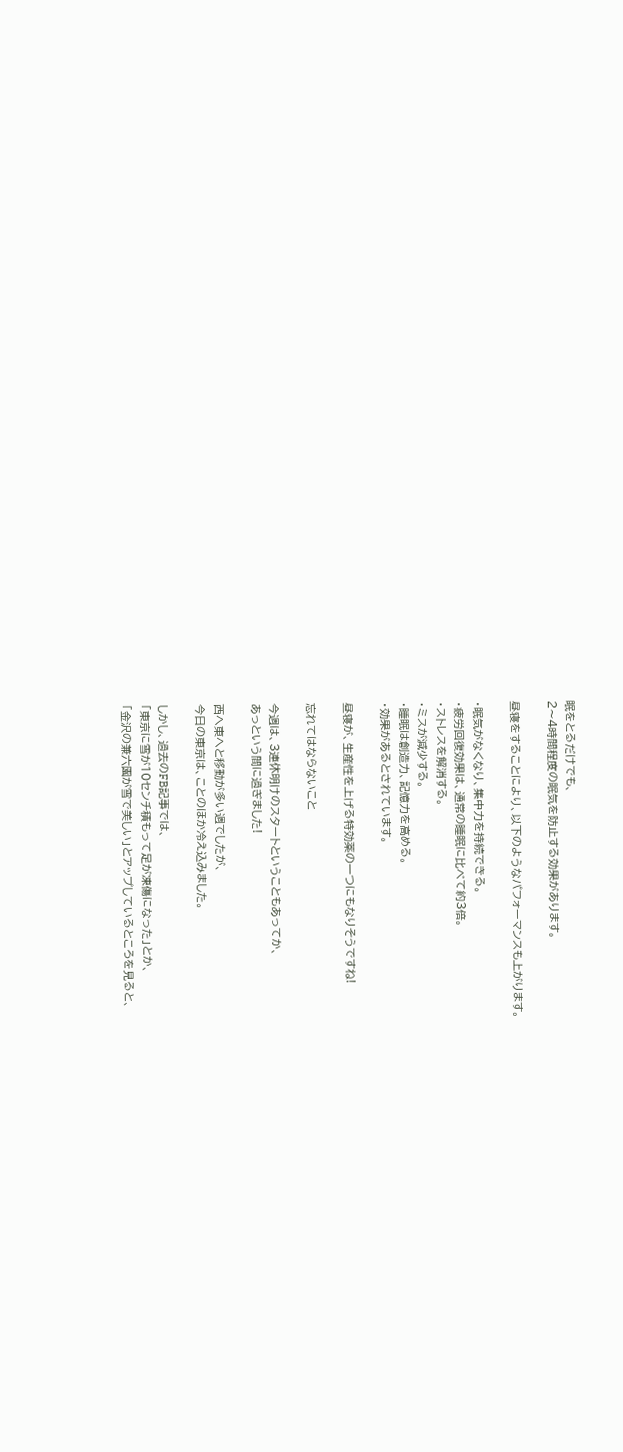眠をとるだけでも、
2〜4時間程度の眠気を防止する効果があります。

昼寝をすることにより、以下のようなパフォーマンスも上がります。

・眠気がなくなり、集中力を持続できる。
・疲労回復効果は、通常の睡眠に比べて約3倍。
・ストレスを解消する。
・ミスが減少する。
・睡眠は創造力、記憶力を高める。
・効果があるとされています。

昼寝が、生産性を上げる特効薬の一つにもなりそうですね!

忘れてはならないこと

今週は、3連休明けのスタートということもあってか、
あっという間に過ぎました!

西へ東へと移動が多い週でしたが、
今日の東京は、ことのほか冷え込みました。

しかし、過去のFB記事では、
「東京に雪が10センチ積もって足が凍傷になった」とか、
「金沢の兼六園が雪で美しい」とアップしているところを見ると、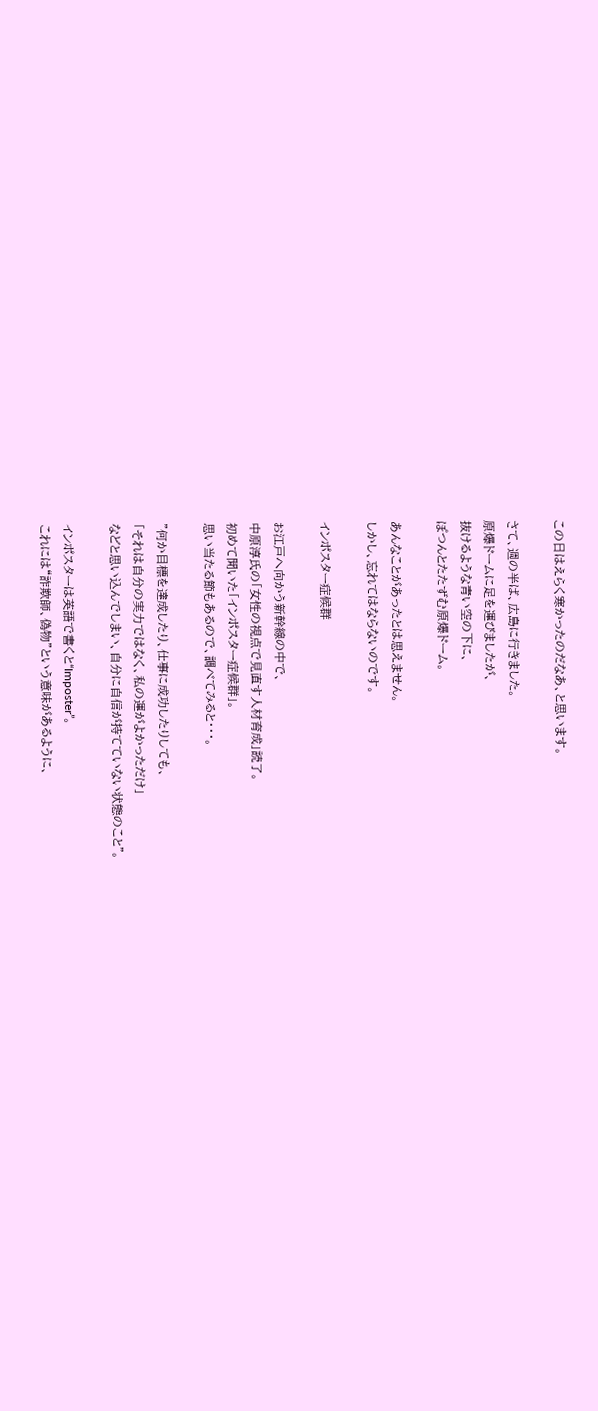この日はえらく寒かったのだなあ、と思います。

さて、週の半ば、広島に行きました。
原爆ドームに足を運びましたが、
抜けるような青い空の下に、
ぽつんとたたずむ原爆ドーム。

あんなことがあったとは思えません。
しかし、忘れてはならないのです。

インポスター症候群

お江戸へ向かう新幹線の中で、
中原淳氏の「女性の視点で見直す人材育成」読了。
初めて聞いた「インポスター症候群」。
思い当たる節もあるので、調べてみると・・・。

”何か目標を達成したり、仕事に成功したりしても、
「それは自分の実力ではなく、私の運がよかっただけ」
などと思い込んでしまい、自分に自信が持てていない状態のこと”。

インポスターは英語で書くと“Imposter”。
これには“詐欺師、偽物”という意味があるように、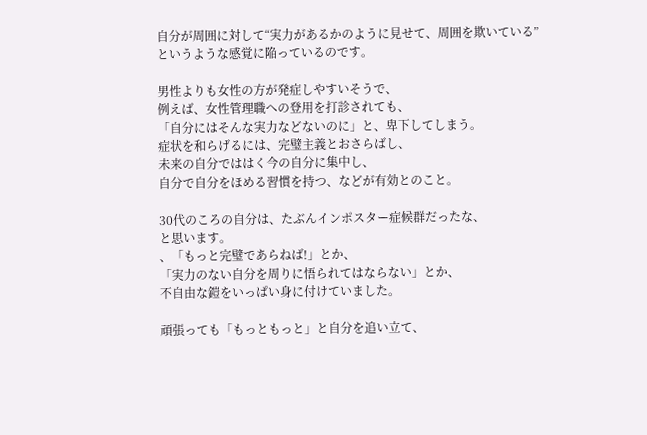自分が周囲に対して“実力があるかのように見せて、周囲を欺いている”
というような感覚に陥っているのです。

男性よりも女性の方が発症しやすいそうで、
例えば、女性管理職への登用を打診されても、
「自分にはそんな実力などないのに」と、卑下してしまう。
症状を和らげるには、完璧主義とおさらばし、
未来の自分でははく今の自分に集中し、
自分で自分をほめる習慣を持つ、などが有効とのこと。

30代のころの自分は、たぶんインポスター症候群だったな、
と思います。
、「もっと完璧であらねば!」とか、
「実力のない自分を周りに悟られてはならない」とか、
不自由な鎧をいっぱい身に付けていました。

頑張っても「もっともっと」と自分を追い立て、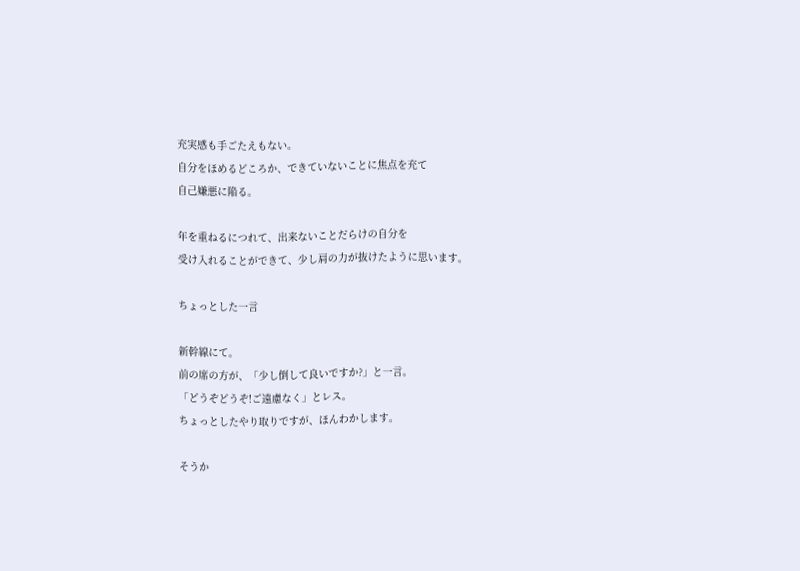充実感も手ごたえもない。
自分をほめるどころか、できていないことに焦点を充て
自己嫌悪に陥る。

年を重ねるにつれて、出来ないことだらけの自分を
受け入れることができて、少し肩の力が抜けたように思います。

ちょっとした一言

新幹線にて。
前の席の方が、「少し倒して良いですか?」と一言。
「どうぞどうぞ!ご遠慮なく」とレス。
ちょっとしたやり取りですが、ほんわかします。

そうか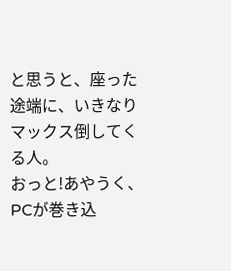と思うと、座った途端に、いきなりマックス倒してくる人。
おっと!あやうく、PCが巻き込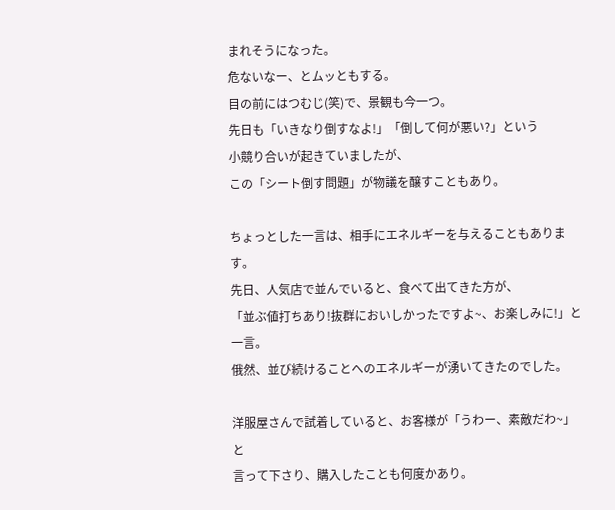まれそうになった。
危ないなー、とムッともする。
目の前にはつむじ(笑)で、景観も今一つ。
先日も「いきなり倒すなよ!」「倒して何が悪い?」という
小競り合いが起きていましたが、
この「シート倒す問題」が物議を醸すこともあり。

ちょっとした一言は、相手にエネルギーを与えることもあります。
先日、人気店で並んでいると、食べて出てきた方が、
「並ぶ値打ちあり!抜群においしかったですよ~、お楽しみに!」と一言。
俄然、並び続けることへのエネルギーが湧いてきたのでした。

洋服屋さんで試着していると、お客様が「うわー、素敵だわ~」と
言って下さり、購入したことも何度かあり。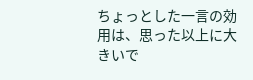ちょっとした一言の効用は、思った以上に大きいで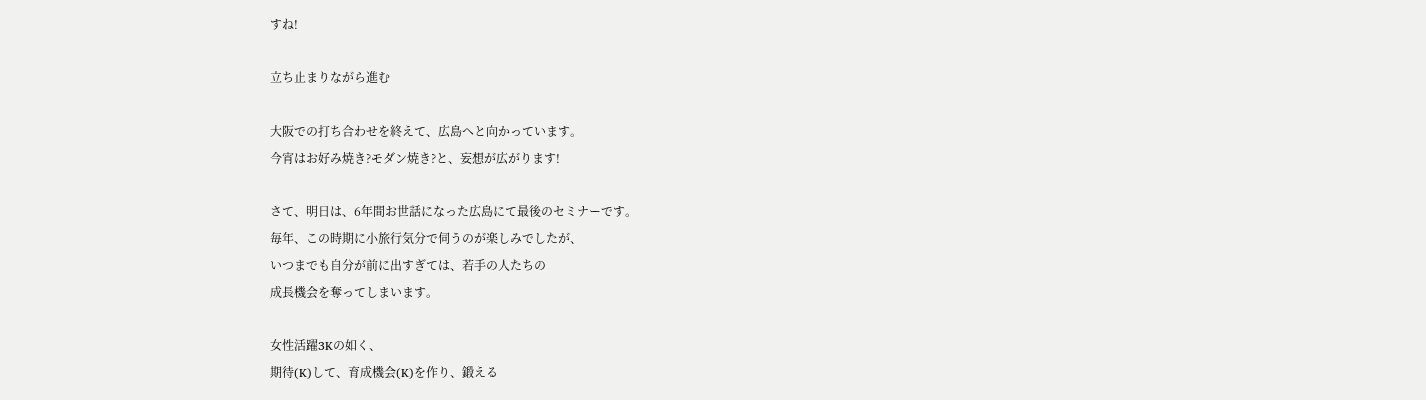すね!

立ち止まりながら進む

大阪での打ち合わせを終えて、広島へと向かっています。
今宵はお好み焼き?モダン焼き?と、妄想が広がります!

さて、明日は、6年間お世話になった広島にて最後のセミナーです。
毎年、この時期に小旅行気分で伺うのが楽しみでしたが、
いつまでも自分が前に出すぎては、若手の人たちの
成長機会を奪ってしまいます。

女性活躍3Kの如く、
期待(K)して、育成機会(K)を作り、鍛える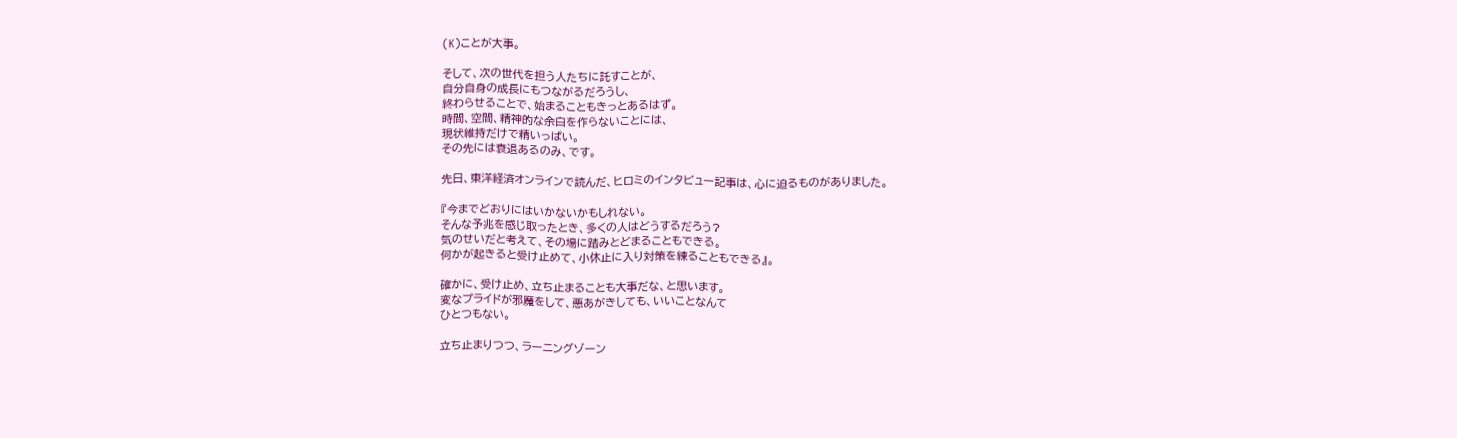(K)ことが大事。

そして、次の世代を担う人たちに託すことが、
自分自身の成長にもつながるだろうし、
終わらせることで、始まることもきっとあるはず。
時間、空間、精神的な余白を作らないことには、
現状維持だけで精いっぱい。
その先には衰退あるのみ、です。

先日、東洋経済オンラインで読んだ、ヒロミのインタビュー記事は、心に迫るものがありました。

『今までどおりにはいかないかもしれない。
そんな予兆を感じ取ったとき、多くの人はどうするだろう?
気のせいだと考えて、その場に踏みとどまることもできる。
何かが起きると受け止めて、小休止に入り対策を練ることもできる』。

確かに、受け止め、立ち止まることも大事だな、と思います。
変なプライドが邪魔をして、悪あがきしても、いいことなんて
ひとつもない。

立ち止まりつつ、ラーニングゾーン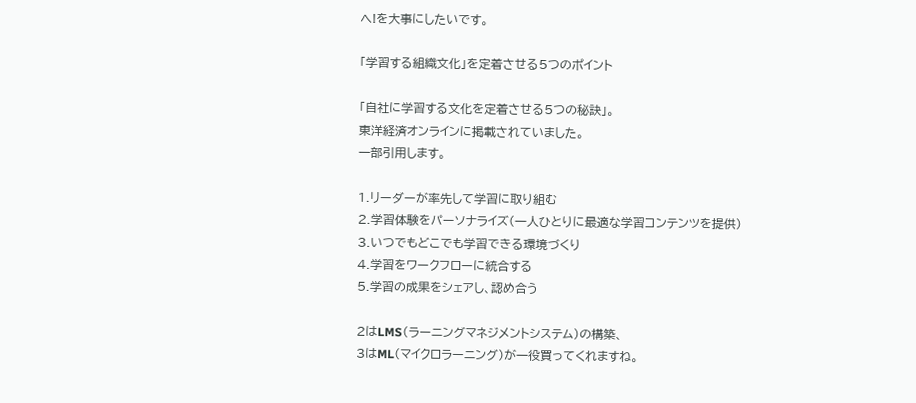へ!を大事にしたいです。

「学習する組織文化」を定着させる5つのポイント

「自社に学習する文化を定着させる5つの秘訣」。
東洋経済オンラインに掲載されていました。
一部引用します。

1.リーダーが率先して学習に取り組む
2.学習体験をパーソナライズ(一人ひとりに最適な学習コンテンツを提供)
3.いつでもどこでも学習できる環境づくり
4.学習をワークフローに統合する
5.学習の成果をシェアし、認め合う

2はLMS(ラーニングマネジメントシステム)の構築、
3はML(マイクロラーニング)が一役買ってくれますね。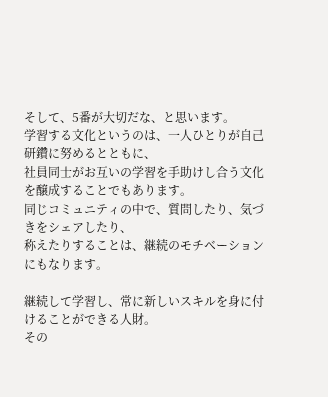そして、5番が大切だな、と思います。
学習する文化というのは、一人ひとりが自己研鑽に努めるとともに、
社員同士がお互いの学習を手助けし合う文化を醸成することでもあります。
同じコミュニティの中で、質問したり、気づきをシェアしたり、
称えたりすることは、継続のモチベーションにもなります。

継続して学習し、常に新しいスキルを身に付けることができる人財。
その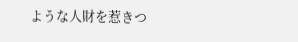ような人財を惹きつ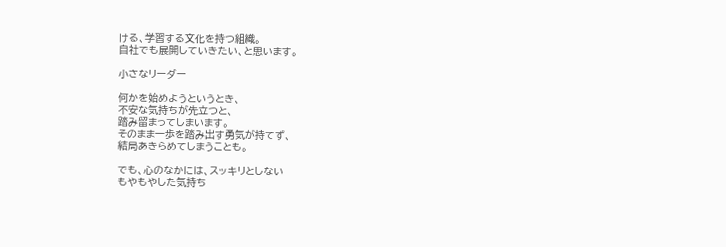ける、学習する文化を持つ組織。
自社でも展開していきたい、と思います。

小さなリーダー

何かを始めようというとき、
不安な気持ちが先立つと、
踏み留まってしまいます。
そのまま一歩を踏み出す勇気が持てず、
結局あきらめてしまうことも。

でも、心のなかには、スッキリとしない
もやもやした気持ち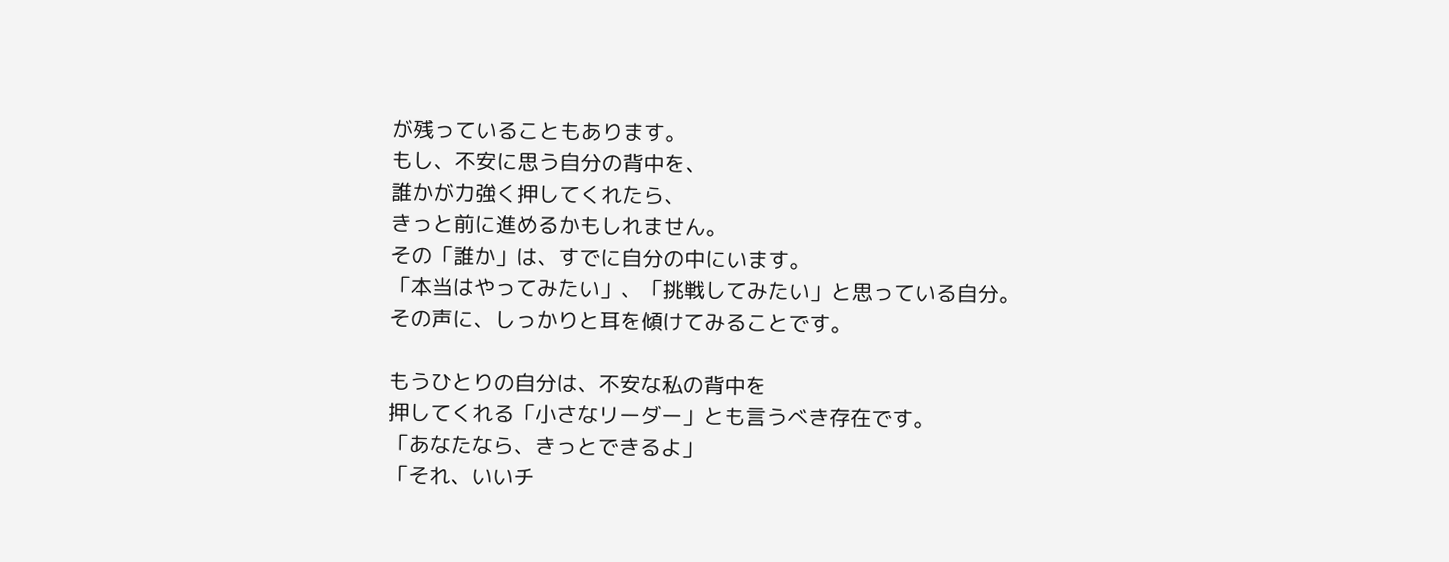が残っていることもあります。
もし、不安に思う自分の背中を、
誰かが力強く押してくれたら、
きっと前に進めるかもしれません。
その「誰か」は、すでに自分の中にいます。
「本当はやってみたい」、「挑戦してみたい」と思っている自分。
その声に、しっかりと耳を傾けてみることです。

もうひとりの自分は、不安な私の背中を
押してくれる「小さなリーダー」とも言うべき存在です。
「あなたなら、きっとできるよ」
「それ、いいチ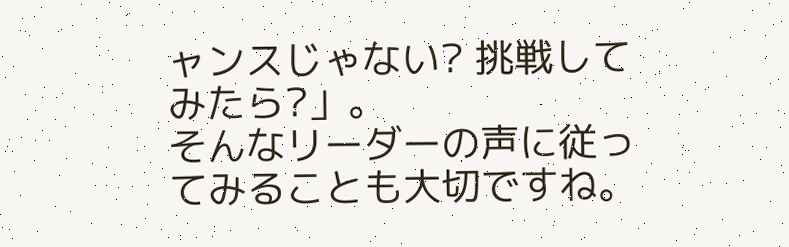ャンスじゃない? 挑戦してみたら?」。
そんなリーダーの声に従ってみることも大切ですね。